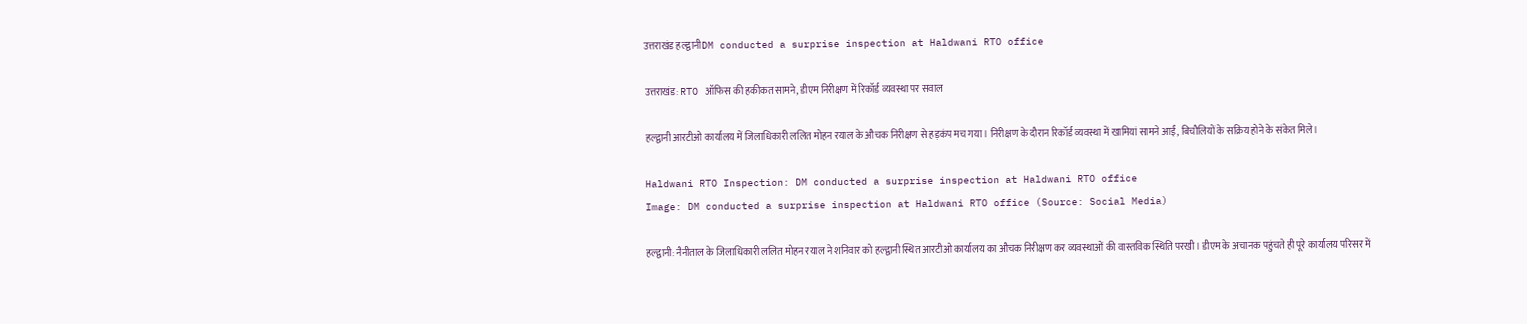उत्तराखंड हल्द्वानीDM conducted a surprise inspection at Haldwani RTO office

उत्तराखंड: RTO ऑफिस की हकीकत सामने, डीएम निरीक्षण में रिकॉर्ड व्यवस्था पर सवाल

हल्द्वानी आरटीओ कार्यालय में जिलाधिकारी ललित मोहन रयाल के औचक निरीक्षण से हड़कंप मच गया। निरीक्षण के दौरान रिकॉर्ड व्यवस्था में खामियां सामने आईं, बिचौलियों के सक्रिय होने के संकेत मिले।

Haldwani RTO Inspection: DM conducted a surprise inspection at Haldwani RTO office
Image: DM conducted a surprise inspection at Haldwani RTO office (Source: Social Media)

हल्द्वानी: नैनीताल के जिलाधिकारी ललित मोहन रयाल ने शनिवार को हल्द्वानी स्थित आरटीओ कार्यालय का औचक निरीक्षण कर व्यवस्थाओं की वास्तविक स्थिति परखी। डीएम के अचानक पहुंचते ही पूरे कार्यालय परिसर में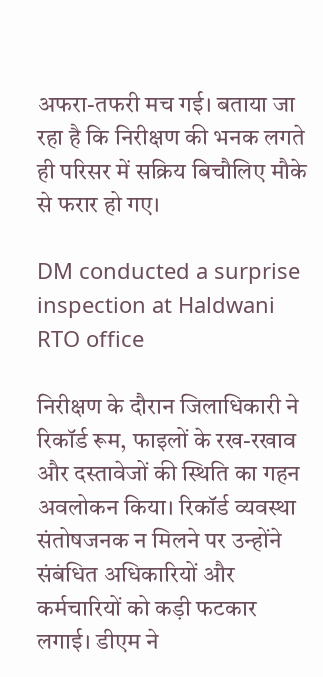अफरा-तफरी मच गई। बताया जा रहा है कि निरीक्षण की भनक लगते ही परिसर में सक्रिय बिचौलिए मौके से फरार हो गए।

DM conducted a surprise inspection at Haldwani RTO office

निरीक्षण के दौरान जिलाधिकारी ने रिकॉर्ड रूम, फाइलों के रख-रखाव और दस्तावेजों की स्थिति का गहन अवलोकन किया। रिकॉर्ड व्यवस्था संतोषजनक न मिलने पर उन्होंने संबंधित अधिकारियों और कर्मचारियों को कड़ी फटकार लगाई। डीएम ने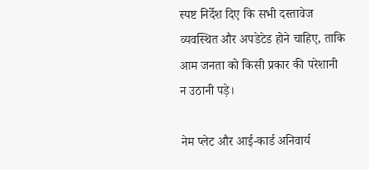स्पष्ट निर्देश दिए कि सभी दस्तावेज व्यवस्थित और अपडेटेड होने चाहिए, ताकि आम जनता को किसी प्रकार की परेशानी न उठानी पड़े।

नेम प्लेट और आई-कार्ड अनिवार्य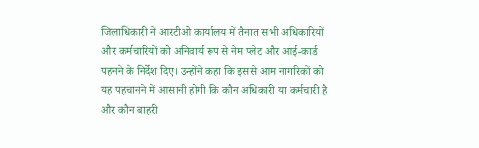जिलाधिकारी ने आरटीओ कार्यालय में तैनात सभी अधिकारियों और कर्मचारियों को अनिवार्य रूप से नेम प्लेट और आई-कार्ड पहनने के निर्देश दिए। उन्होंने कहा कि इससे आम नागरिकों को यह पहचानने में आसानी होगी कि कौन अधिकारी या कर्मचारी है और कौन बाहरी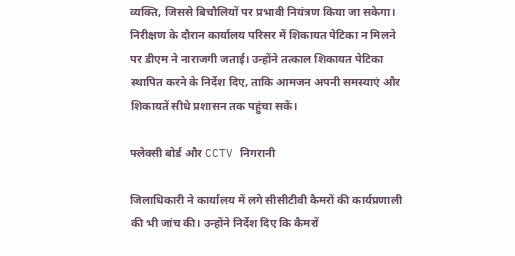व्यक्ति, जिससे बिचौलियों पर प्रभावी नियंत्रण किया जा सकेगा। निरीक्षण के दौरान कार्यालय परिसर में शिकायत पेटिका न मिलने पर डीएम ने नाराजगी जताई। उन्होंने तत्काल शिकायत पेटिका स्थापित करने के निर्देश दिए, ताकि आमजन अपनी समस्याएं और शिकायतें सीधे प्रशासन तक पहुंचा सकें।

फ्लेक्सी बोर्ड और CCTV निगरानी

जिलाधिकारी ने कार्यालय में लगे सीसीटीवी कैमरों की कार्यप्रणाली की भी जांच की। उन्होंने निर्देश दिए कि कैमरों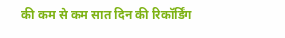की कम से कम सात दिन की रिकॉर्डिंग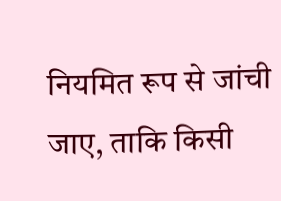नियमित रूप से जांची जाए, ताकि किसी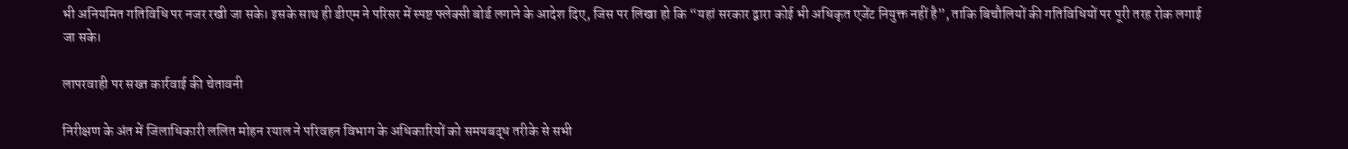भी अनियमित गतिविधि पर नजर रखी जा सके। इसके साथ ही डीएम ने परिसर में स्पष्ट फ्लेक्सी बोर्ड लगाने के आदेश दिए, जिस पर लिखा हो कि “यहां सरकार द्वारा कोई भी अधिकृत एजेंट नियुक्त नहीं है”, ताकि बिचौलियों की गतिविधियों पर पूरी तरह रोक लगाई जा सके।

लापरवाही पर सख्त कार्रवाई की चेतावनी

निरीक्षण के अंत में जिलाधिकारी ललित मोहन रयाल ने परिवहन विभाग के अधिकारियों को समयबद्ध तरीके से सभी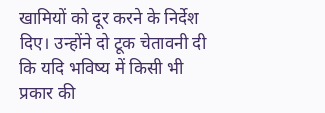खामियों को दूर करने के निर्देश दिए। उन्होंने दो टूक चेतावनी दी कि यदि भविष्य में किसी भी प्रकार की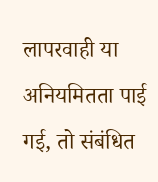लापरवाही या अनियमितता पाई गई, तो संबंधित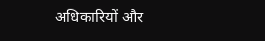अधिकारियों और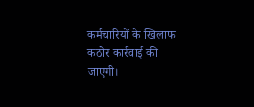कर्मचारियों के खिलाफ कठोर कार्रवाई की जाएगी।